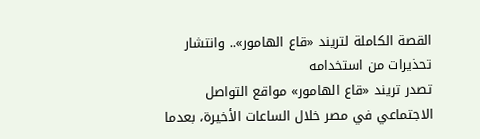القصة الكاملة لتريند «قاع الهامور».. وانتشار تحذيرات من استخدامه
تصدر تريند «قاع الهامور» مواقع التواصل الاجتماعي في مصر خلال الساعات الأخيرة، بعدما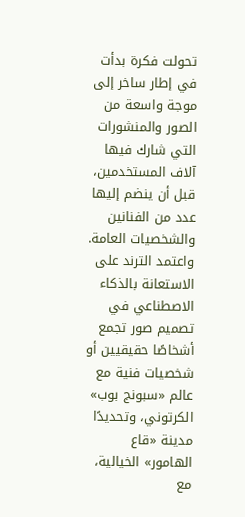تحولت فكرة بدأت في إطار ساخر إلى موجة واسعة من الصور والمنشورات التي شارك فيها آلاف المستخدمين، قبل أن ينضم إليها عدد من الفنانين والشخصيات العامة.
واعتمد الترند على الاستعانة بالذكاء الاصطناعي في تصميم صور تجمع أشخاصًا حقيقيين أو شخصيات فنية مع عالم «سبونج بوب» الكرتوني، وتحديدًا مدينة «قاع الهامور» الخيالية، مع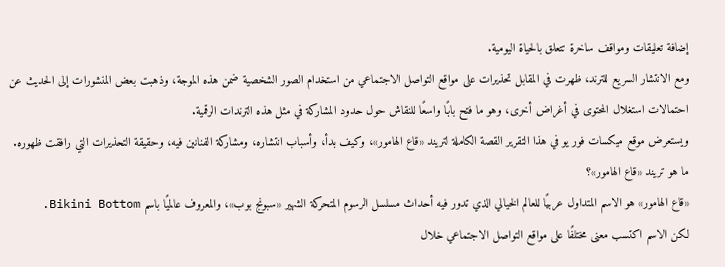إضافة تعليقات ومواقف ساخرة تتعلق بالحياة اليومية.
ومع الانتشار السريع للترند، ظهرت في المقابل تحذيرات على مواقع التواصل الاجتماعي من استخدام الصور الشخصية ضمن هذه الموجة، وذهبت بعض المنشورات إلى الحديث عن احتمالات استغلال المحتوى في أغراض أخرى، وهو ما فتح بابًا واسعًا للنقاش حول حدود المشاركة في مثل هذه الترندات الرقمية.
ويستعرض موقع ميكسات فور يو في هذا التقرير القصة الكاملة لتريند «قاع الهامور»، وكيف بدأ، وأسباب انتشاره، ومشاركة الفنانين فيه، وحقيقة التحذيرات التي رافقت ظهوره.
ما هو تريند «قاع الهامور»؟
«قاع الهامور» هو الاسم المتداول عربيًا للعالم الخيالي الذي تدور فيه أحداث مسلسل الرسوم المتحركة الشهير «سبونج بوب»، والمعروف عالميًا باسم Bikini Bottom.
لكن الاسم اكتسب معنى مختلفًا على مواقع التواصل الاجتماعي خلال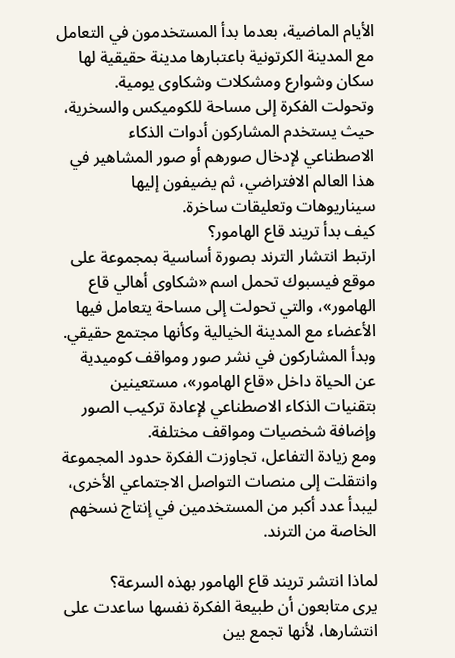الأيام الماضية، بعدما بدأ المستخدمون في التعامل مع المدينة الكرتونية باعتبارها مدينة حقيقية لها سكان وشوارع ومشكلات وشكاوى يومية.
وتحولت الفكرة إلى مساحة للكوميكس والسخرية، حيث يستخدم المشاركون أدوات الذكاء الاصطناعي لإدخال صورهم أو صور المشاهير في هذا العالم الافتراضي، ثم يضيفون إليها سيناريوهات وتعليقات ساخرة.
كيف بدأ تريند قاع الهامور؟
ارتبط انتشار الترند بصورة أساسية بمجموعة على موقع فيسبوك تحمل اسم «شكاوى أهالي قاع الهامور»، والتي تحولت إلى مساحة يتعامل فيها الأعضاء مع المدينة الخيالية وكأنها مجتمع حقيقي.
وبدأ المشاركون في نشر صور ومواقف كوميدية عن الحياة داخل «قاع الهامور»، مستعينين بتقنيات الذكاء الاصطناعي لإعادة تركيب الصور وإضافة شخصيات ومواقف مختلفة.
ومع زيادة التفاعل، تجاوزت الفكرة حدود المجموعة وانتقلت إلى منصات التواصل الاجتماعي الأخرى، ليبدأ عدد أكبر من المستخدمين في إنتاج نسخهم الخاصة من الترند.

لماذا انتشر تريند قاع الهامور بهذه السرعة؟
يرى متابعون أن طبيعة الفكرة نفسها ساعدت على انتشارها، لأنها تجمع بين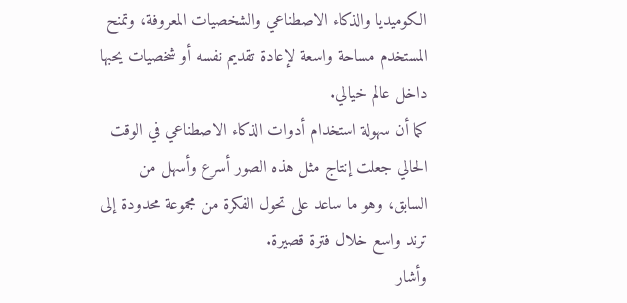الكوميديا والذكاء الاصطناعي والشخصيات المعروفة، وتمنح المستخدم مساحة واسعة لإعادة تقديم نفسه أو شخصيات يحبها داخل عالم خيالي.
كما أن سهولة استخدام أدوات الذكاء الاصطناعي في الوقت الحالي جعلت إنتاج مثل هذه الصور أسرع وأسهل من السابق، وهو ما ساعد على تحول الفكرة من مجموعة محدودة إلى ترند واسع خلال فترة قصيرة.
وأشار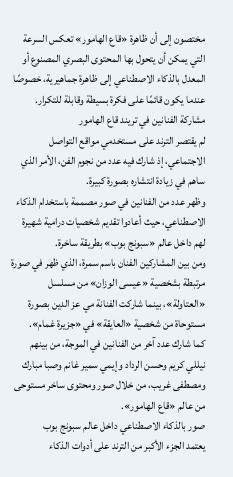مختصون إلى أن ظاهرة «قاع الهامور» تعكس السرعة التي يمكن أن يتحول بها المحتوى البصري المصنوع أو المعدل بالذكاء الاصطناعي إلى ظاهرة جماهيرية، خصوصًا عندما يكون قائمًا على فكرة بسيطة وقابلة للتكرار.
مشاركة الفنانين في تريند قاع الهامور
لم يقتصر الترند على مستخدمي مواقع التواصل الاجتماعي، إذ شارك فيه عدد من نجوم الفن، الأمر الذي ساهم في زيادة انتشاره بصورة كبيرة.
وظهر عدد من الفنانين في صور مصممة باستخدام الذكاء الاصطناعي، حيث أعادوا تقديم شخصيات درامية شهيرة لهم داخل عالم «سبونج بوب» بطريقة ساخرة.
ومن بين المشاركين الفنان باسم سمرة، الذي ظهر في صورة مرتبطة بشخصية «عيسى الوزان» من مسلسل «العتاولة»، بينما شاركت الفنانة مي عز الدين بصورة مستوحاة من شخصية «العايقة» في «جزيرة غمام».
كما شارك عدد آخر من الفنانين في الموجة، من بينهم نيللي كريم وحسن الرداد وإيمي سمير غانم وصبا مبارك ومصطفى غريب، من خلال صور ومحتوى ساخر مستوحى من عالم «قاع الهامور».
صور بالذكاء الاصطناعي داخل عالم سبونج بوب
يعتمد الجزء الأكبر من الترند على أدوات الذكاء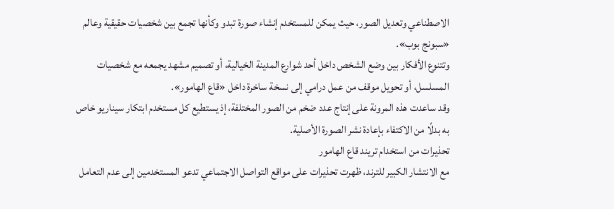الاصطناعي وتعديل الصور، حيث يمكن للمستخدم إنشاء صورة تبدو وكأنها تجمع بين شخصيات حقيقية وعالم «سبونج بوب».
وتتنوع الأفكار بين وضع الشخص داخل أحد شوارع المدينة الخيالية، أو تصميم مشهد يجمعه مع شخصيات المسلسل، أو تحويل موقف من عمل درامي إلى نسخة ساخرة داخل «قاع الهامور».
وقد ساعدت هذه المرونة على إنتاج عدد ضخم من الصور المختلفة، إذ يستطيع كل مستخدم ابتكار سيناريو خاص به بدلًا من الاكتفاء بإعادة نشر الصورة الأصلية.
تحذيرات من استخدام تريند قاع الهامور
مع الانتشار الكبير للترند، ظهرت تحذيرات على مواقع التواصل الاجتماعي تدعو المستخدمين إلى عدم التعامل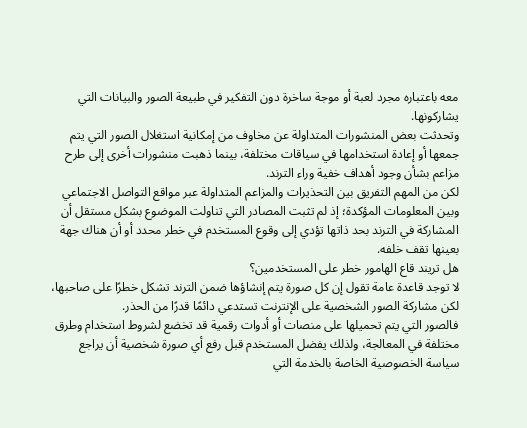معه باعتباره مجرد لعبة أو موجة ساخرة دون التفكير في طبيعة الصور والبيانات التي يشاركونها.
وتحدثت بعض المنشورات المتداولة عن مخاوف من إمكانية استغلال الصور التي يتم جمعها أو إعادة استخدامها في سياقات مختلفة، بينما ذهبت منشورات أخرى إلى طرح مزاعم بشأن وجود أهداف خفية وراء الترند.
لكن من المهم التفريق بين التحذيرات والمزاعم المتداولة عبر مواقع التواصل الاجتماعي وبين المعلومات المؤكدة؛ إذ لم تثبت المصادر التي تناولت الموضوع بشكل مستقل أن المشاركة في الترند بحد ذاتها تؤدي إلى وقوع المستخدم في خطر محدد أو أن هناك جهة بعينها تقف خلفه.
هل تريند قاع الهامور خطر على المستخدمين؟
لا توجد قاعدة عامة تقول إن كل صورة يتم إنشاؤها ضمن الترند تشكل خطرًا على صاحبها، لكن مشاركة الصور الشخصية على الإنترنت تستدعي دائمًا قدرًا من الحذر.
فالصور التي يتم تحميلها على منصات أو أدوات رقمية قد تخضع لشروط استخدام وطرق مختلفة في المعالجة، ولذلك يفضل المستخدم قبل رفع أي صورة شخصية أن يراجع سياسة الخصوصية الخاصة بالخدمة التي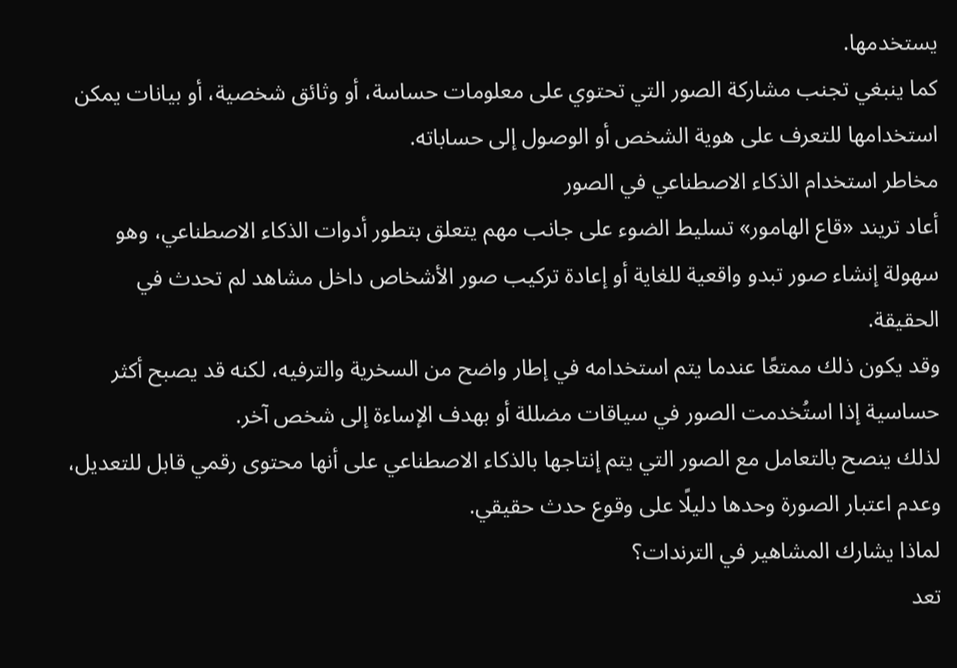يستخدمها.
كما ينبغي تجنب مشاركة الصور التي تحتوي على معلومات حساسة، أو وثائق شخصية، أو بيانات يمكن استخدامها للتعرف على هوية الشخص أو الوصول إلى حساباته.
مخاطر استخدام الذكاء الاصطناعي في الصور
أعاد تريند «قاع الهامور» تسليط الضوء على جانب مهم يتعلق بتطور أدوات الذكاء الاصطناعي، وهو سهولة إنشاء صور تبدو واقعية للغاية أو إعادة تركيب صور الأشخاص داخل مشاهد لم تحدث في الحقيقة.
وقد يكون ذلك ممتعًا عندما يتم استخدامه في إطار واضح من السخرية والترفيه، لكنه قد يصبح أكثر حساسية إذا استُخدمت الصور في سياقات مضللة أو بهدف الإساءة إلى شخص آخر.
لذلك ينصح بالتعامل مع الصور التي يتم إنتاجها بالذكاء الاصطناعي على أنها محتوى رقمي قابل للتعديل، وعدم اعتبار الصورة وحدها دليلًا على وقوع حدث حقيقي.
لماذا يشارك المشاهير في الترندات؟
تعد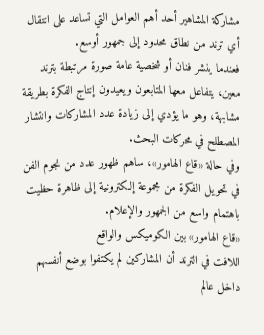مشاركة المشاهير أحد أهم العوامل التي تساعد على انتقال أي ترند من نطاق محدود إلى جمهور أوسع.
فعندما ينشر فنان أو شخصية عامة صورة مرتبطة بترند معين، يتفاعل معها المتابعون ويعيدون إنتاج الفكرة بطريقة مشابهة، وهو ما يؤدي إلى زيادة عدد المشاركات وانتشار المصطلح في محركات البحث.
وفي حالة «قاع الهامور»، ساهم ظهور عدد من نجوم الفن في تحويل الفكرة من مجموعة إلكترونية إلى ظاهرة حظيت باهتمام واسع من الجمهور والإعلام.
«قاع الهامور» بين الكوميكس والواقع
اللافت في الترند أن المشاركين لم يكتفوا بوضع أنفسهم داخل عالم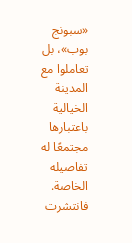«سبونج بوب»، بل تعاملوا مع المدينة الخيالية باعتبارها مجتمعًا له تفاصيله الخاصة.
فانتشرت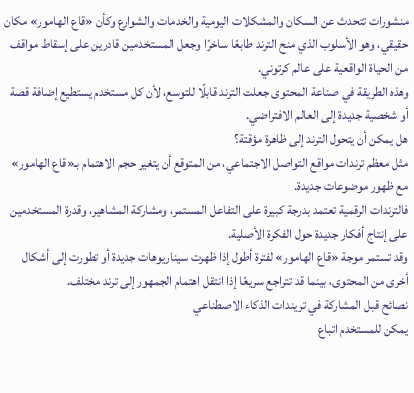منشورات تتحدث عن السكان والمشكلات اليومية والخدمات والشوارع وكأن «قاع الهامور» مكان حقيقي، وهو الأسلوب الذي منح الترند طابعًا ساخرًا وجعل المستخدمين قادرين على إسقاط مواقف من الحياة الواقعية على عالم كرتوني.
وهذه الطريقة في صناعة المحتوى جعلت الترند قابلًا للتوسع، لأن كل مستخدم يستطيع إضافة قصة أو شخصية جديدة إلى العالم الافتراضي.
هل يمكن أن يتحول الترند إلى ظاهرة مؤقتة؟
مثل معظم ترندات مواقع التواصل الاجتماعي، من المتوقع أن يتغير حجم الاهتمام بـ«قاع الهامور» مع ظهور موضوعات جديدة.
فالترندات الرقمية تعتمد بدرجة كبيرة على التفاعل المستمر، ومشاركة المشاهير، وقدرة المستخدمين على إنتاج أفكار جديدة حول الفكرة الأصلية.
وقد تستمر موجة «قاع الهامور» لفترة أطول إذا ظهرت سيناريوهات جديدة أو تطورت إلى أشكال أخرى من المحتوى، بينما قد تتراجع سريعًا إذا انتقل اهتمام الجمهور إلى ترند مختلف.
نصائح قبل المشاركة في تريندات الذكاء الاصطناعي
يمكن للمستخدم اتباع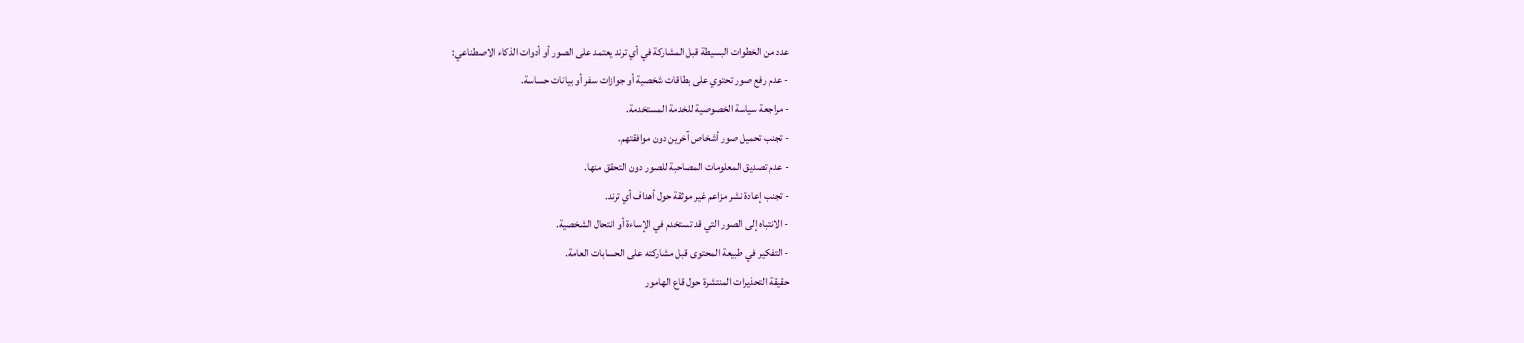عدد من الخطوات البسيطة قبل المشاركة في أي ترند يعتمد على الصور أو أدوات الذكاء الاصطناعي:
- عدم رفع صور تحتوي على بطاقات شخصية أو جوازات سفر أو بيانات حساسة.
- مراجعة سياسة الخصوصية للخدمة المستخدمة.
- تجنب تحميل صور أشخاص آخرين دون موافقتهم.
- عدم تصديق المعلومات المصاحبة للصور دون التحقق منها.
- تجنب إعادة نشر مزاعم غير موثقة حول أهداف أي ترند.
- الانتباه إلى الصور التي قد تستخدم في الإساءة أو انتحال الشخصية.
- التفكير في طبيعة المحتوى قبل مشاركته على الحسابات العامة.
حقيقة التحذيرات المنتشرة حول قاع الهامور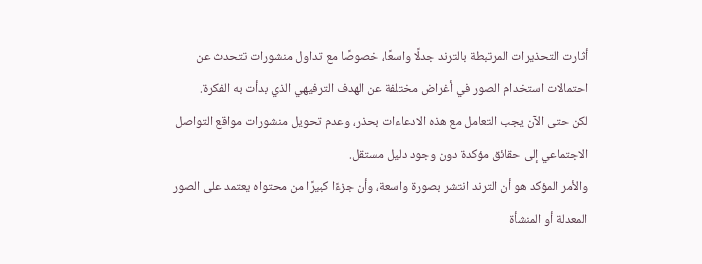أثارت التحذيرات المرتبطة بالترند جدلًا واسعًا، خصوصًا مع تداول منشورات تتحدث عن احتمالات استخدام الصور في أغراض مختلفة عن الهدف الترفيهي الذي بدأت به الفكرة.
لكن حتى الآن يجب التعامل مع هذه الادعاءات بحذر، وعدم تحويل منشورات مواقع التواصل الاجتماعي إلى حقائق مؤكدة دون وجود دليل مستقل.
والأمر المؤكد هو أن الترند انتشر بصورة واسعة، وأن جزءًا كبيرًا من محتواه يعتمد على الصور المعدلة أو المنشأة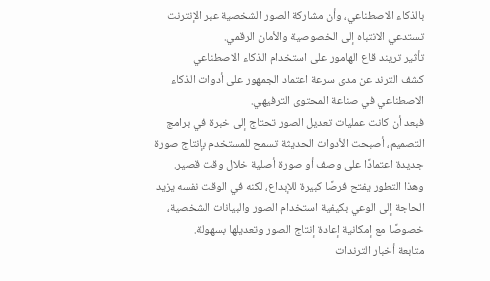بالذكاء الاصطناعي، وأن مشاركة الصور الشخصية عبر الإنترنت تستدعي الانتباه إلى الخصوصية والأمان الرقمي.
تأثير تريند قاع الهامور على استخدام الذكاء الاصطناعي
كشف الترند عن مدى سرعة اعتماد الجمهور على أدوات الذكاء الاصطناعي في صناعة المحتوى الترفيهي.
فبعد أن كانت عمليات تعديل الصور تحتاج إلى خبرة في برامج التصميم، أصبحت الأدوات الحديثة تسمح للمستخدم بإنتاج صورة جديدة اعتمادًا على وصف أو صورة أصلية خلال وقت قصير.
وهذا التطور يفتح فرصًا كبيرة للإبداع، لكنه في الوقت نفسه يزيد الحاجة إلى الوعي بكيفية استخدام الصور والبيانات الشخصية، خصوصًا مع إمكانية إعادة إنتاج الصور وتعديلها بسهولة.
متابعة أخبار الترندات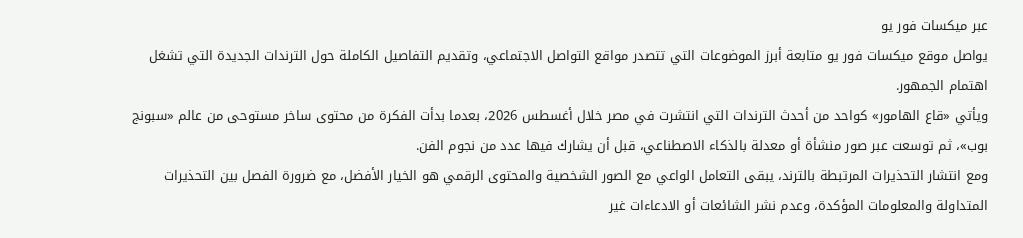عبر ميكسات فور يو
يواصل موقع ميكسات فور يو متابعة أبرز الموضوعات التي تتصدر مواقع التواصل الاجتماعي، وتقديم التفاصيل الكاملة حول الترندات الجديدة التي تشغل اهتمام الجمهور.
ويأتي «قاع الهامور» كواحد من أحدث الترندات التي انتشرت في مصر خلال أغسطس 2026، بعدما بدأت الفكرة من محتوى ساخر مستوحى من عالم «سبونج بوب»، ثم توسعت عبر صور منشأة أو معدلة بالذكاء الاصطناعي، قبل أن يشارك فيها عدد من نجوم الفن.
ومع انتشار التحذيرات المرتبطة بالترند، يبقى التعامل الواعي مع الصور الشخصية والمحتوى الرقمي هو الخيار الأفضل، مع ضرورة الفصل بين التحذيرات المتداولة والمعلومات المؤكدة، وعدم نشر الشائعات أو الادعاءات غير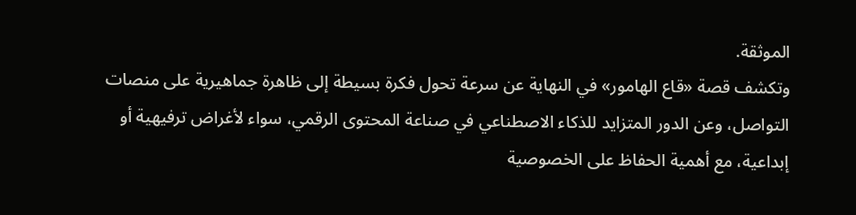الموثقة.
وتكشف قصة «قاع الهامور» في النهاية عن سرعة تحول فكرة بسيطة إلى ظاهرة جماهيرية على منصات التواصل، وعن الدور المتزايد للذكاء الاصطناعي في صناعة المحتوى الرقمي، سواء لأغراض ترفيهية أو إبداعية، مع أهمية الحفاظ على الخصوصية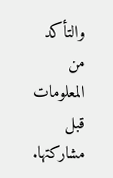والتأكد من المعلومات قبل مشاركتها.